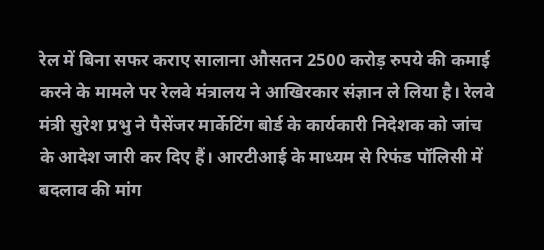रेल में बिना सफर कराए सालाना औसतन 2500 करोड़ रुपये की कमाई करने के मामले पर रेलवे मंत्रालय ने आखिरकार संज्ञान ले लिया है। रेलवे मंत्री सुरेश प्रभु ने पैसेंजर मार्केटिंग बोर्ड के कार्यकारी निदेशक को जांच के आदेश जारी कर दिए हैं। आरटीआई के माध्यम से रिफंड पॉलिसी में बदलाव की मांग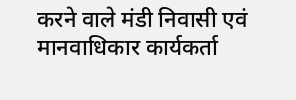करने वाले मंडी निवासी एवं मानवाधिकार कार्यकर्ता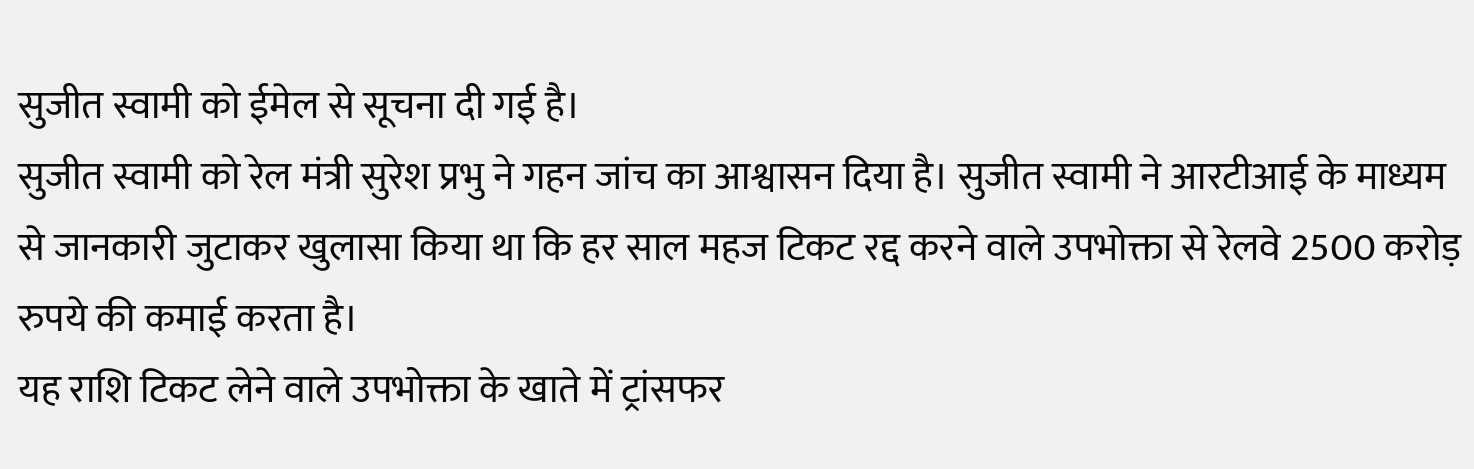सुजीत स्वामी को ईमेल से सूचना दी गई है।
सुजीत स्वामी को रेल मंत्री सुरेश प्रभु ने गहन जांच का आश्वासन दिया है। सुजीत स्वामी ने आरटीआई के माध्यम से जानकारी जुटाकर खुलासा किया था कि हर साल महज टिकट रद्द करने वाले उपभोक्ता से रेलवे 2500 करोड़ रुपये की कमाई करता है।
यह राशि टिकट लेने वाले उपभोक्ता के खाते में ट्रांसफर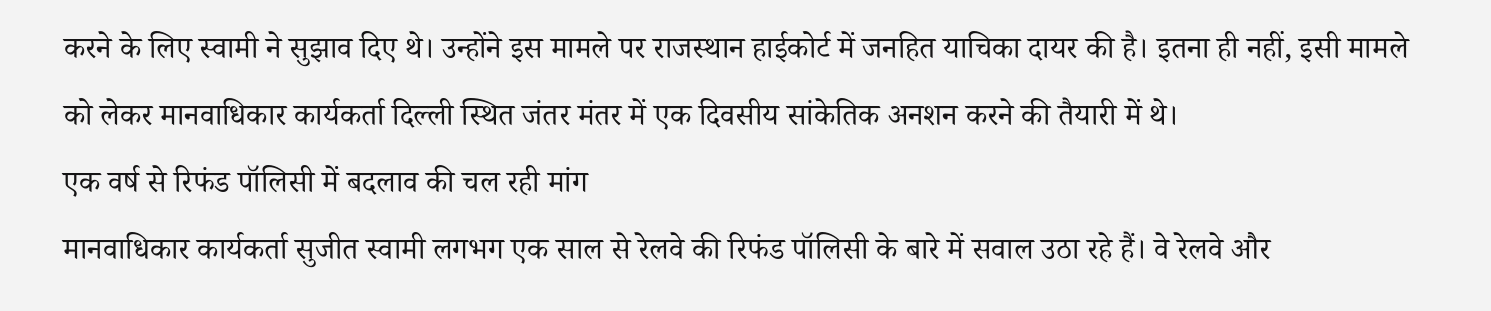करने के लिए स्वामी ने सुझाव दिए थे। उन्होंने इस मामले पर राजस्थान हाईकोर्ट में जनहित याचिका दायर की है। इतना ही नहीं, इसी मामले को लेकर मानवाधिकार कार्यकर्ता दिल्ली स्थित जंतर मंतर में एक दिवसीय सांकेतिक अनशन करने की तैयारी में थे।
एक वर्ष से रिफंड पॉलिसी में बदलाव की चल रही मांग
मानवाधिकार कार्यकर्ता सुजीत स्वामी लगभग एक साल से रेलवे की रिफंड पॉलिसी के बारे में सवाल उठा रहे हैं। वे रेलवे और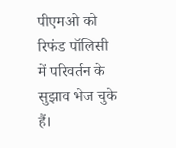पीएमओ को रिफंड पॉलिसी में परिवर्तन के सुझाव भेज चुके हैं।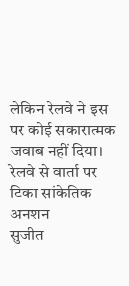लेकिन रेलवे ने इस पर कोई सकारात्मक जवाब नहीं दिया।
रेलवे से वार्ता पर टिका सांकेतिक अनशन
सुजीत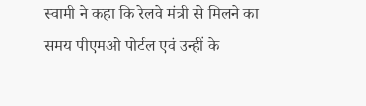स्वामी ने कहा कि रेलवे मंत्री से मिलने का समय पीएमओ पोर्टल एवं उन्हीं के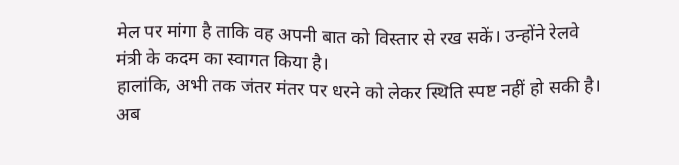मेल पर मांगा है ताकि वह अपनी बात को विस्तार से रख सकें। उन्होंने रेलवे मंत्री के कदम का स्वागत किया है।
हालांकि, अभी तक जंतर मंतर पर धरने को लेकर स्थिति स्पष्ट नहीं हो सकी है। अब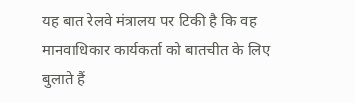यह बात रेलवे मंत्रालय पर टिकी है कि वह मानवाधिकार कार्यकर्ता को बातचीत के लिए बुलाते हैं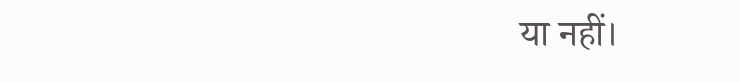या नहीं।